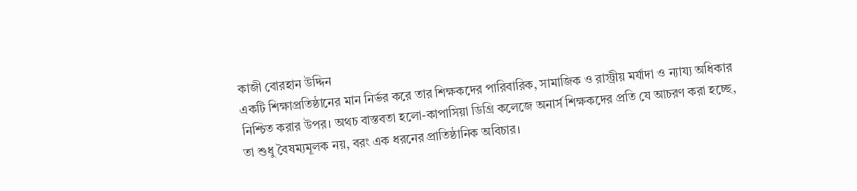কাজী বোরহান উদ্দিন
একটি শিক্ষাপ্রতিষ্ঠানের মান নির্ভর করে তার শিক্ষকদের পারিবারিক, সামাজিক ও রাস্ট্রীয় মর্যাদা ও ন্যায্য অধিকার নিশ্চিত করার উপর। অথচ বাস্তবতা হলো-কাপাসিয়া ডিগ্রি কলেজে অনার্স শিক্ষকদের প্রতি যে আচরণ করা হচ্ছে, তা শুধু বৈষম্যমূলক নয়, বরং এক ধরনের প্রাতিষ্ঠানিক অবিচার।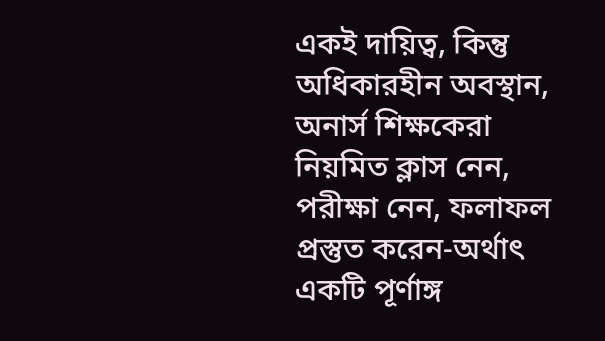একই দায়িত্ব, কিন্তু অধিকারহীন অবস্থান, অনার্স শিক্ষকেরা নিয়মিত ক্লাস নেন, পরীক্ষা নেন, ফলাফল প্রস্তুত করেন-অর্থাৎ একটি পূর্ণাঙ্গ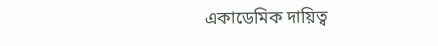একাডেমিক দায়িত্ব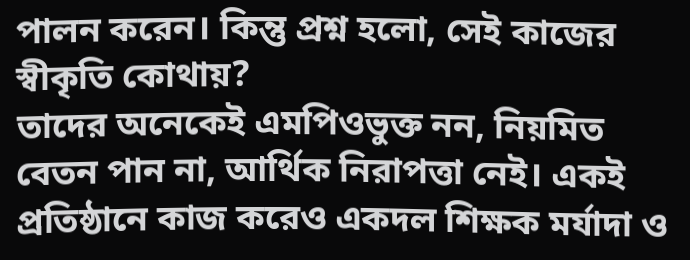পালন করেন। কিন্তু প্রশ্ন হলো, সেই কাজের স্বীকৃতি কোথায়?
তাদের অনেকেই এমপিওভুক্ত নন, নিয়মিত বেতন পান না, আর্থিক নিরাপত্তা নেই। একই প্রতিষ্ঠানে কাজ করেও একদল শিক্ষক মর্যাদা ও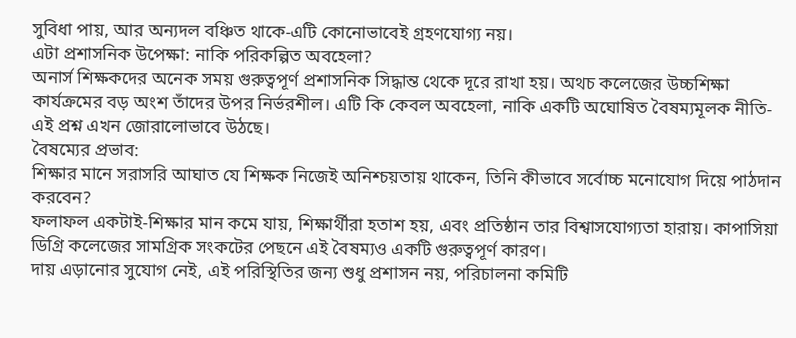সুবিধা পায়, আর অন্যদল বঞ্চিত থাকে-এটি কোনোভাবেই গ্রহণযোগ্য নয়।
এটা প্রশাসনিক উপেক্ষা: নাকি পরিকল্পিত অবহেলা?
অনার্স শিক্ষকদের অনেক সময় গুরুত্বপূর্ণ প্রশাসনিক সিদ্ধান্ত থেকে দূরে রাখা হয়। অথচ কলেজের উচ্চশিক্ষা কার্যক্রমের বড় অংশ তাঁদের উপর নির্ভরশীল। এটি কি কেবল অবহেলা, নাকি একটি অঘোষিত বৈষম্যমূলক নীতি-এই প্রশ্ন এখন জোরালোভাবে উঠছে।
বৈষম্যের প্রভাব:
শিক্ষার মানে সরাসরি আঘাত যে শিক্ষক নিজেই অনিশ্চয়তায় থাকেন, তিনি কীভাবে সর্বোচ্চ মনোযোগ দিয়ে পাঠদান করবেন?
ফলাফল একটাই-শিক্ষার মান কমে যায়, শিক্ষার্থীরা হতাশ হয়, এবং প্রতিষ্ঠান তার বিশ্বাসযোগ্যতা হারায়। কাপাসিয়া ডিগ্রি কলেজের সামগ্রিক সংকটের পেছনে এই বৈষম্যও একটি গুরুত্বপূর্ণ কারণ।
দায় এড়ানোর সুযোগ নেই, এই পরিস্থিতির জন্য শুধু প্রশাসন নয়, পরিচালনা কমিটি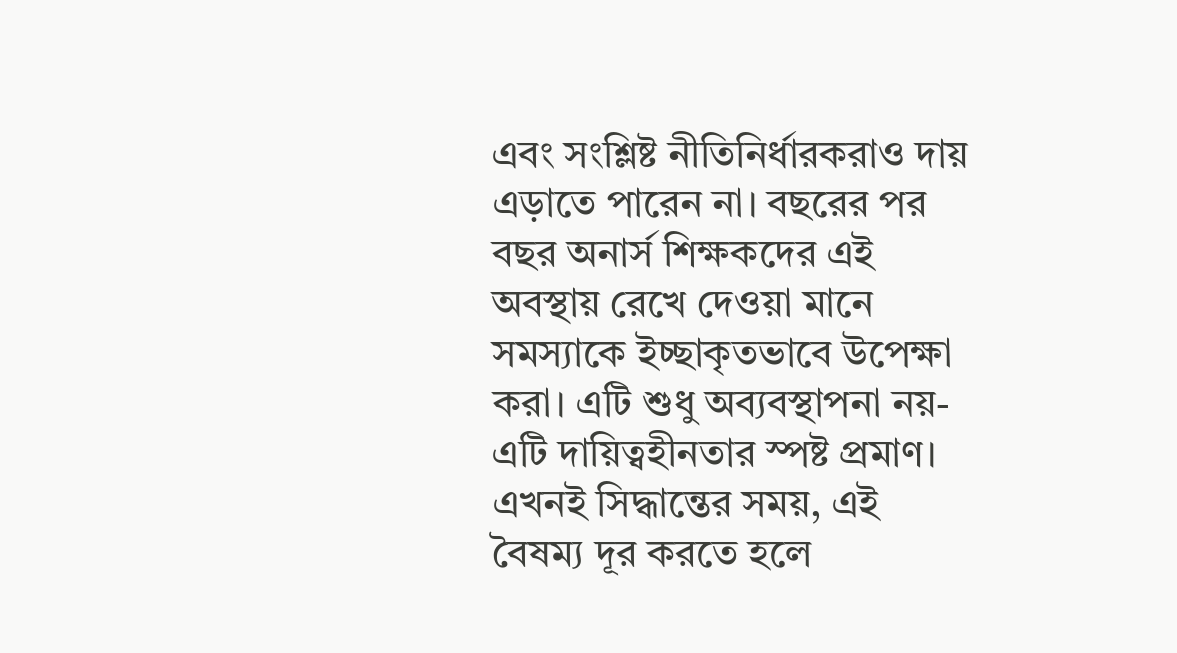এবং সংশ্লিষ্ট নীতিনির্ধারকরাও দায় এড়াতে পারেন না। বছরের পর বছর অনার্স শিক্ষকদের এই অবস্থায় রেখে দেওয়া মানে সমস্যাকে ইচ্ছাকৃতভাবে উপেক্ষা করা। এটি শুধু অব্যবস্থাপনা নয়-এটি দায়িত্বহীনতার স্পষ্ট প্রমাণ।
এখনই সিদ্ধান্তের সময়, এই বৈষম্য দূর করতে হলে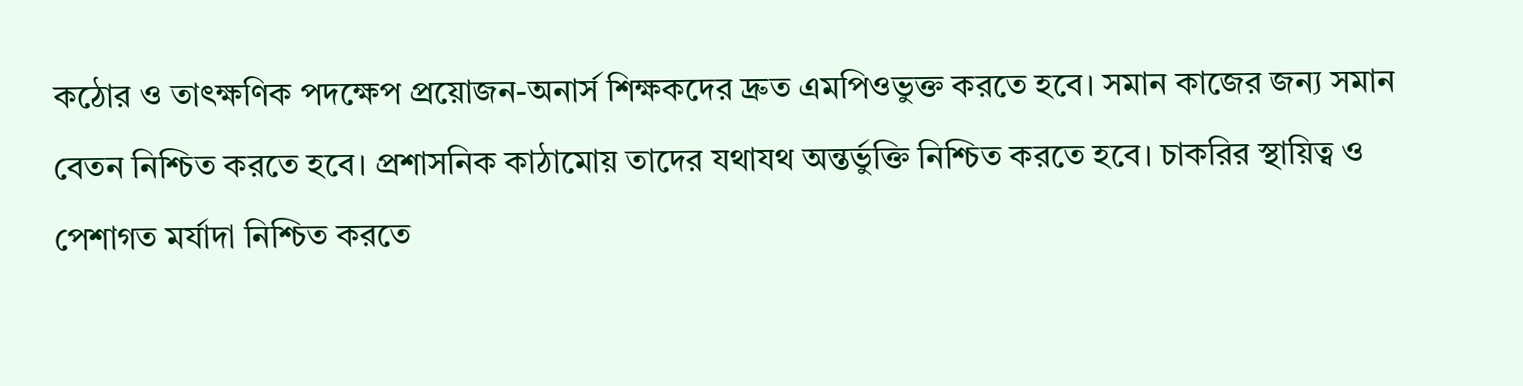কঠোর ও তাৎক্ষণিক পদক্ষেপ প্রয়োজন-অনার্স শিক্ষকদের দ্রুত এমপিওভুক্ত করতে হবে। সমান কাজের জন্য সমান বেতন নিশ্চিত করতে হবে। প্রশাসনিক কাঠামোয় তাদের যথাযথ অন্তর্ভুক্তি নিশ্চিত করতে হবে। চাকরির স্থায়িত্ব ও পেশাগত মর্যাদা নিশ্চিত করতে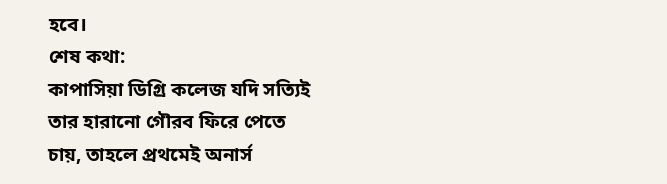হবে।
শেষ কথা:
কাপাসিয়া ডিগ্রি কলেজ যদি সত্যিই তার হারানো গৌরব ফিরে পেতে চায়, তাহলে প্রথমেই অনার্স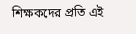শিক্ষকদের প্রতি এই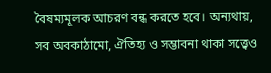বৈষম্যমূলক আচরণ বন্ধ করতে হবে। অন্যথায়, সব অবকাঠামো, ঐতিহ্য ও সম্ভাবনা থাকা সত্ত্বেও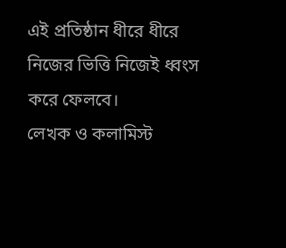এই প্রতিষ্ঠান ধীরে ধীরে নিজের ভিত্তি নিজেই ধ্বংস করে ফেলবে।
লেখক ও কলামিস্ট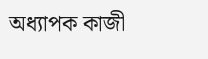অধ্যাপক কাজী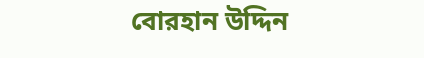বোরহান উদ্দিন